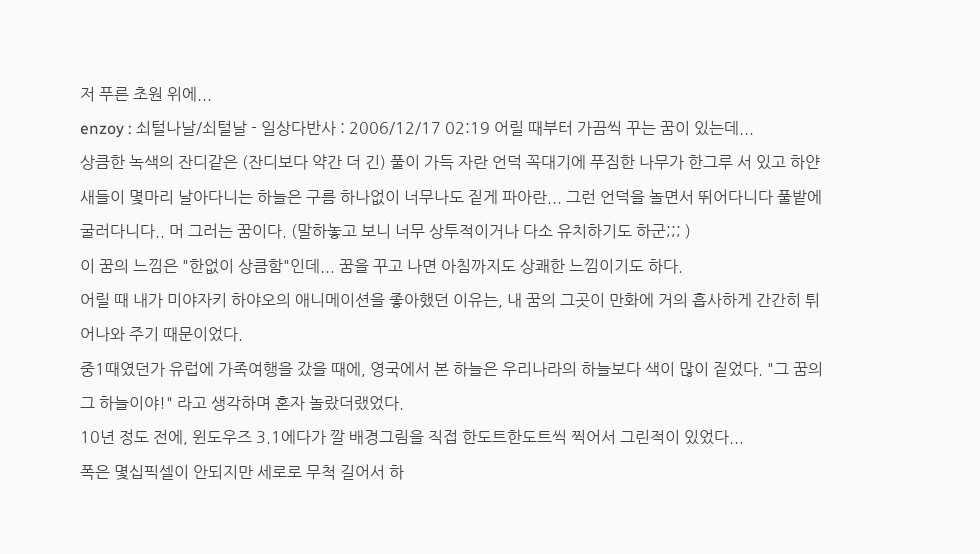저 푸른 초원 위에...
enzoy : 쇠털나날/쇠털날 - 일상다반사 : 2006/12/17 02:19 어릴 때부터 가끔씩 꾸는 꿈이 있는데...
상큼한 녹색의 잔디같은 (잔디보다 약간 더 긴) 풀이 가득 자란 언덕 꼭대기에 푸짐한 나무가 한그루 서 있고 하얀 새들이 몇마리 날아다니는 하늘은 구름 하나없이 너무나도 짙게 파아란... 그런 언덕을 놀면서 뛰어다니다 풀밭에 굴러다니다.. 머 그러는 꿈이다. (말하놓고 보니 너무 상투적이거나 다소 유치하기도 하군;;; )
이 꿈의 느낌은 "한없이 상큼함"인데... 꿈을 꾸고 나면 아침까지도 상쾌한 느낌이기도 하다.
어릴 때 내가 미야자키 하야오의 애니메이션을 좋아했던 이유는, 내 꿈의 그곳이 만화에 거의 흡사하게 간간히 튀어나와 주기 때문이었다.
중1때였던가 유럽에 가족여행을 갔을 때에, 영국에서 본 하늘은 우리나라의 하늘보다 색이 많이 짙었다. "그 꿈의 그 하늘이야!" 라고 생각하며 혼자 놀랐더랬었다.
10년 정도 전에, 윈도우즈 3.1에다가 깔 배경그림을 직접 한도트한도트씩 찍어서 그린적이 있었다...
폭은 몇십픽셀이 안되지만 세로로 무척 길어서 하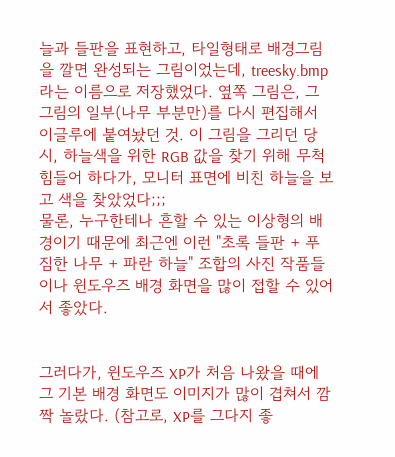늘과 들판을 표현하고, 타일형태로 배경그림을 깔면 완성되는 그림이었는데, treesky.bmp라는 이름으로 저장했었다. 옆쪽 그림은, 그 그림의 일부(나무 부분만)를 다시 편집해서 이글루에 붙여놨던 것. 이 그림을 그리던 당시, 하늘색을 위한 RGB 값을 찾기 위해 무척 힘들어 하다가, 모니터 표면에 비친 하늘을 보고 색을 찾았었다;;;
물론, 누구한테나 흔할 수 있는 이상형의 배경이기 때문에 최근엔 이런 "초록 들판 + 푸짐한 나무 + 파란 하늘" 조합의 사진 작품들이나 윈도우즈 배경 화면을 많이 접할 수 있어서 좋았다.


그러다가, 윈도우즈 XP가 처음 나왔을 때에 그 기본 배경 화면도 이미지가 많이 겹쳐서 깜짝 놀랐다. (참고로, XP를 그다지 좋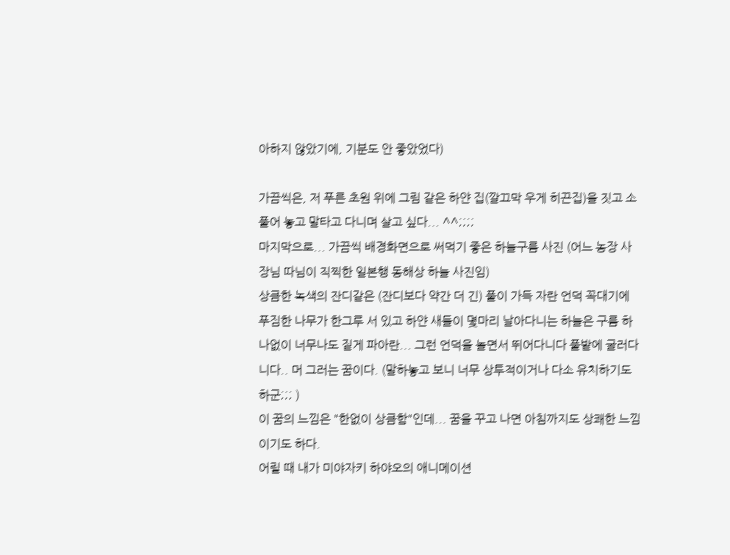아하지 않았기에, 기분도 안 좋았었다)

가끔씩은, 저 푸른 초원 위에 그림 같은 하얀 집(깔끄막 우게 히끈집)을 짓고 소풀어 놓고 말타고 다니며 살고 싶다... ^^;;;;
마지막으로... 가끔씩 배경화면으로 써먹기 좋은 하늘구름 사진 (어느 농장 사장님 따님이 직찍한 일본행 동해상 하늘 사진임)
상큼한 녹색의 잔디같은 (잔디보다 약간 더 긴) 풀이 가득 자란 언덕 꼭대기에 푸짐한 나무가 한그루 서 있고 하얀 새들이 몇마리 날아다니는 하늘은 구름 하나없이 너무나도 짙게 파아란... 그런 언덕을 놀면서 뛰어다니다 풀밭에 굴러다니다.. 머 그러는 꿈이다. (말하놓고 보니 너무 상투적이거나 다소 유치하기도 하군;;; )
이 꿈의 느낌은 "한없이 상큼함"인데... 꿈을 꾸고 나면 아침까지도 상쾌한 느낌이기도 하다.
어릴 때 내가 미야자키 하야오의 애니메이션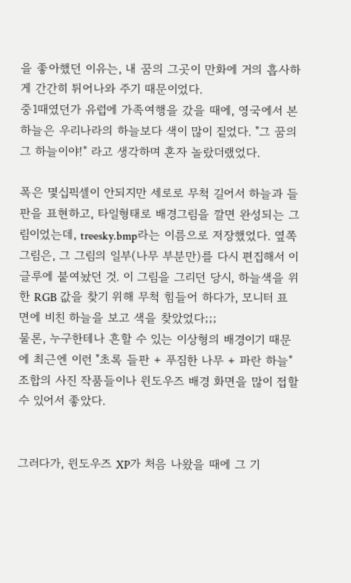을 좋아했던 이유는, 내 꿈의 그곳이 만화에 거의 흡사하게 간간히 튀어나와 주기 때문이었다.
중1때였던가 유럽에 가족여행을 갔을 때에, 영국에서 본 하늘은 우리나라의 하늘보다 색이 많이 짙었다. "그 꿈의 그 하늘이야!" 라고 생각하며 혼자 놀랐더랬었다.

폭은 몇십픽셀이 안되지만 세로로 무척 길어서 하늘과 들판을 표현하고, 타일형태로 배경그림을 깔면 완성되는 그림이었는데, treesky.bmp라는 이름으로 저장했었다. 옆쪽 그림은, 그 그림의 일부(나무 부분만)를 다시 편집해서 이글루에 붙여놨던 것. 이 그림을 그리던 당시, 하늘색을 위한 RGB 값을 찾기 위해 무척 힘들어 하다가, 모니터 표면에 비친 하늘을 보고 색을 찾았었다;;;
물론, 누구한테나 흔할 수 있는 이상형의 배경이기 때문에 최근엔 이런 "초록 들판 + 푸짐한 나무 + 파란 하늘" 조합의 사진 작품들이나 윈도우즈 배경 화면을 많이 접할 수 있어서 좋았다.


그러다가, 윈도우즈 XP가 처음 나왔을 때에 그 기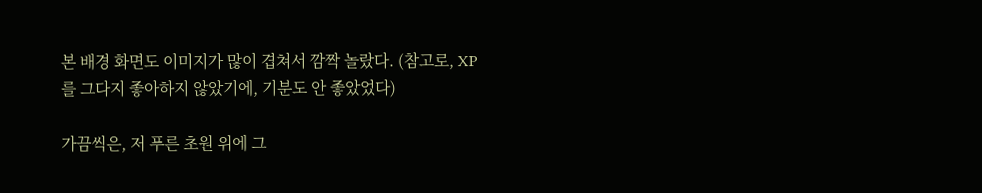본 배경 화면도 이미지가 많이 겹쳐서 깜짝 놀랐다. (참고로, XP를 그다지 좋아하지 않았기에, 기분도 안 좋았었다)

가끔씩은, 저 푸른 초원 위에 그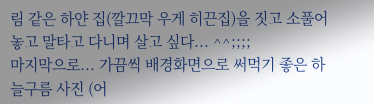림 같은 하얀 집(깔끄막 우게 히끈집)을 짓고 소풀어 놓고 말타고 다니며 살고 싶다... ^^;;;;
마지막으로... 가끔씩 배경화면으로 써먹기 좋은 하늘구름 사진 (어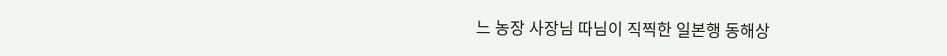느 농장 사장님 따님이 직찍한 일본행 동해상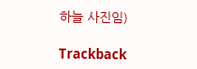하늘 사진임)

Trackback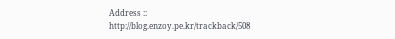Address :: http://blog.enzoy.pe.kr/trackback/508